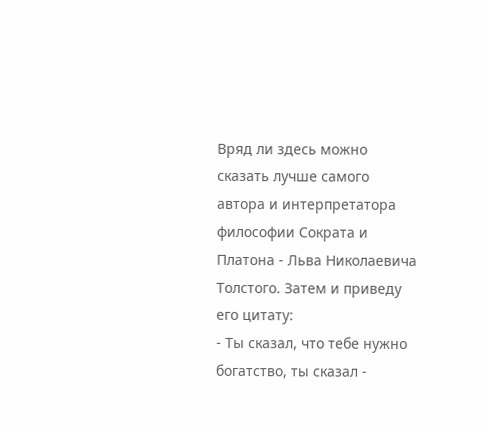Вряд ли здесь можно сказать лучше самого автора и интерпретатора философии Сократа и Платона - Льва Николаевича Толстого. Затем и приведу его цитату:
- Ты сказал, что тебе нужно богатство, ты сказал -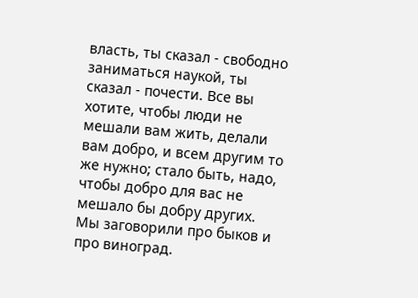власть, ты сказал - свободно заниматься наукой, ты сказал - почести. Все вы хотите, чтобы люди не мешали вам жить, делали вам добро, и всем другим то же нужно; стало быть, надо, чтобы добро для вас не мешало бы добру других.
Мы заговорили про быков и про виноград.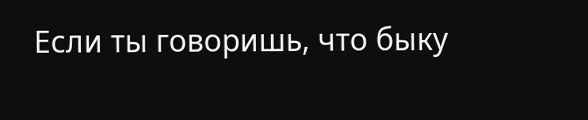Если ты говоришь, что быку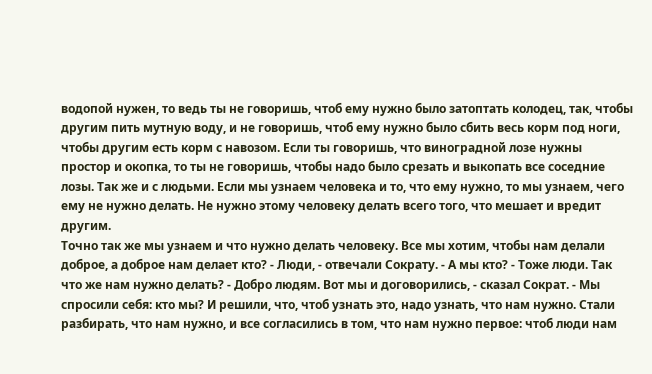водопой нужен, то ведь ты не говоришь, чтоб ему нужно было затоптать колодец, так, чтобы другим пить мутную воду, и не говоришь, чтоб ему нужно было сбить весь корм под ноги, чтобы другим есть корм с навозом. Если ты говоришь, что виноградной лозе нужны простор и окопка, то ты не говоришь, чтобы надо было срезать и выкопать все соседние лозы. Так же и с людьми. Если мы узнаем человека и то, что ему нужно, то мы узнаем, чего ему не нужно делать. Не нужно этому человеку делать всего того, что мешает и вредит другим.
Точно так же мы узнаем и что нужно делать человеку. Все мы хотим, чтобы нам делали доброе, а доброе нам делает кто? - Люди, - отвечали Сократу. - А мы кто? - Тоже люди. Так что же нам нужно делать? - Добро людям. Вот мы и договорились, - сказал Сократ. - Мы спросили себя: кто мы? И решили, что, чтоб узнать это, надо узнать, что нам нужно. Стали разбирать, что нам нужно, и все согласились в том, что нам нужно первое: чтоб люди нам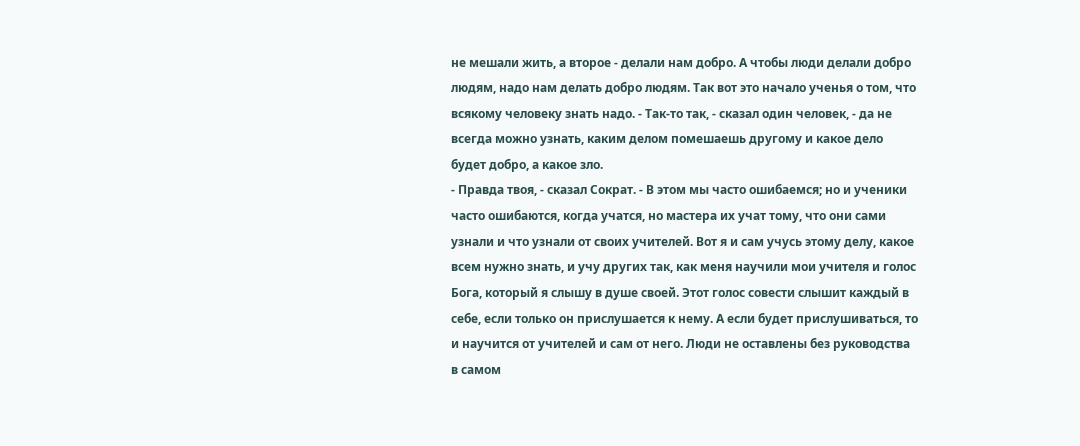не мешали жить, а второе - делали нам добро. А чтобы люди делали добро людям, надо нам делать добро людям. Так вот это начало ученья о том, что всякому человеку знать надо. - Так-то так, - сказал один человек, - да не всегда можно узнать, каким делом помешаешь другому и какое дело будет добро, а какое зло.
- Правда твоя, - сказал Сократ. - В этом мы часто ошибаемся; но и ученики часто ошибаются, когда учатся, но мастера их учат тому, что они сами узнали и что узнали от своих учителей. Вот я и сам учусь этому делу, какое всем нужно знать, и учу других так, как меня научили мои учителя и голос Бога, который я слышу в душе своей. Этот голос совести слышит каждый в себе, если только он прислушается к нему. А если будет прислушиваться, то и научится от учителей и сам от него. Люди не оставлены без руководства в самом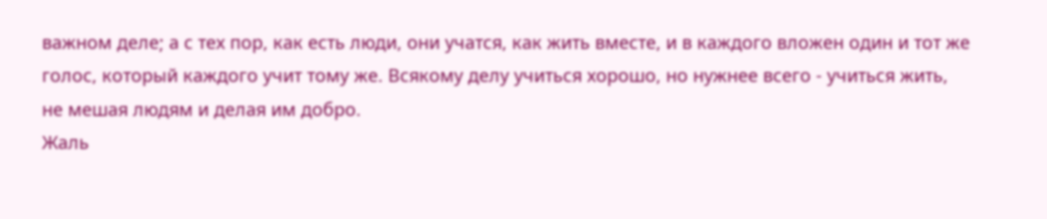важном деле; а с тех пор, как есть люди, они учатся, как жить вместе, и в каждого вложен один и тот же голос, который каждого учит тому же. Всякому делу учиться хорошо, но нужнее всего - учиться жить, не мешая людям и делая им добро.
Жаль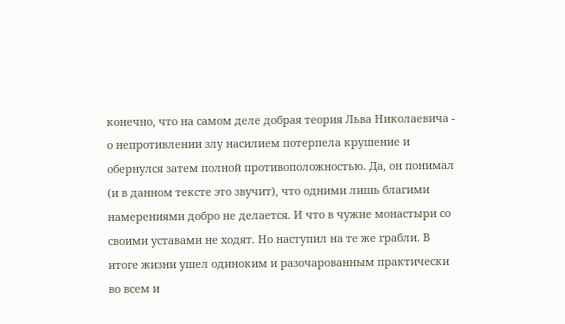конечно, что на самом деле добрая теория Льва Николаевича - о непротивлении злу насилием потерпела крушение и обернулся затем полной противоположностью. Да, он понимал (и в данном тексте это звучит), что одними лишь благими намерениями добро не делается. И что в чужие монастыри со своими уставами не ходят. Но наступил на те же грабли. В итоге жизни ушел одиноким и разочарованным практически во всем и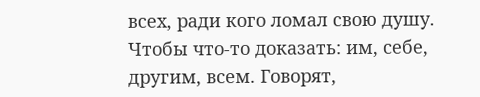всех, ради кого ломал свою душу. Чтобы что-то доказать: им, себе, другим, всем. Говорят,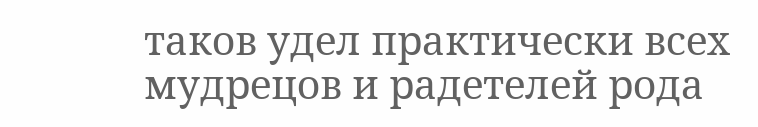таков удел практически всех мудрецов и радетелей рода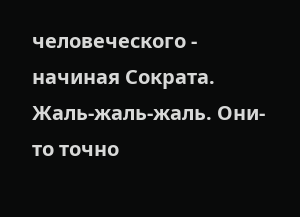человеческого - начиная Сократа. Жаль-жаль-жаль. Они-то точно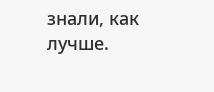знали, как лучше.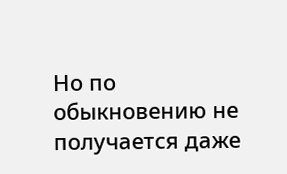Но по обыкновению не получается даже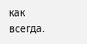как всегда.